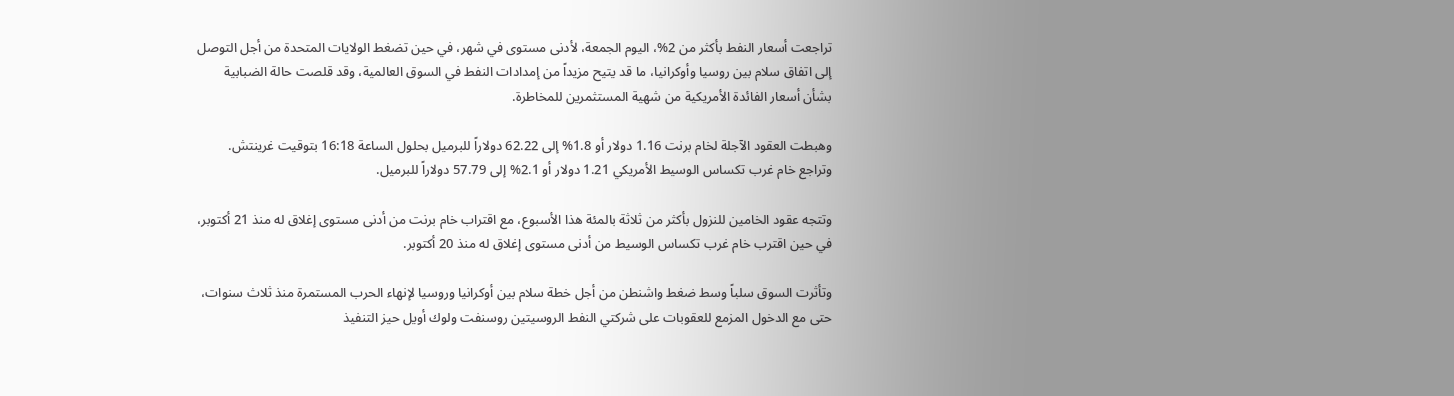تراجعت أسعار النفط بأكثر من 2%، اليوم الجمعة، لأدنى مستوى في شهر، في حين تضغط الولايات المتحدة من أجل التوصل إلى اتفاق سلام بين روسيا وأوكرانيا، ما قد يتيح مزيداً من إمدادات النفط في السوق العالمية، وقد قلصت حالة الضبابية بشأن أسعار الفائدة الأمريكية من شهية المستثمرين للمخاطرة.

وهبطت العقود الآجلة لخام برنت 1.16 دولار أو 1.8% إلى 62.22 دولاراً للبرميل بحلول الساعة 16:18 بتوقيت غرينتش. وتراجع خام غرب تكساس الوسيط الأمريكي 1.21 دولار أو 2.1% إلى 57.79 دولاراً للبرميل.

وتتجه عقود الخامين للنزول بأكثر من ثلاثة بالمئة هذا الأسبوع، مع اقتراب خام برنت من أدنى مستوى إغلاق له منذ 21 أكتوبر، في حين اقترب خام غرب تكساس الوسيط من أدنى مستوى إغلاق له منذ 20 أكتوبر.

وتأثرت السوق سلباً وسط ضغط واشنطن من أجل خطة سلام بين أوكرانيا وروسيا لإنهاء الحرب المستمرة منذ ثلاث سنوات، حتى مع الدخول المزمع للعقوبات على شركتي النفط الروسيتين روسنفت ولوك أويل حيز التنفيذ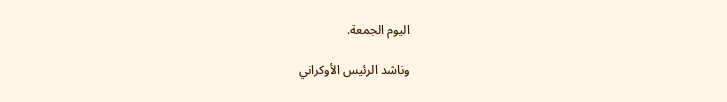اليوم الجمعة.

وناشد الرئيس الأوكراني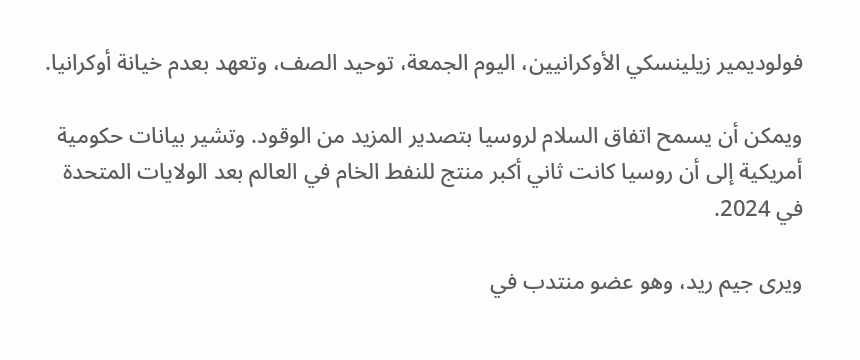فولوديمير زيلينسكي الأوكرانيين، اليوم الجمعة، توحيد الصف، وتعهد بعدم خيانة أوكرانيا.

ويمكن أن يسمح اتفاق السلام لروسيا بتصدير المزيد من الوقود. وتشير بيانات حكومية أمريكية إلى أن روسيا كانت ثاني أكبر منتج للنفط الخام في العالم بعد الولايات المتحدة في 2024.

ويرى جيم ريد، وهو عضو منتدب في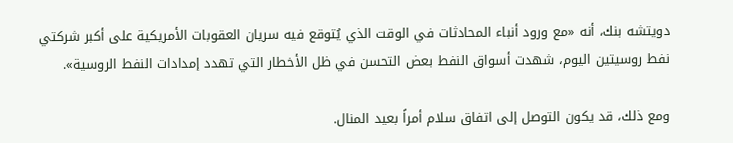دويتشه بنك، أنه «مع ورود أنباء المحادثات في الوقت الذي يُتوقع فيه سريان العقوبات الأمريكية على أكبر شركتي نفط روسيتين اليوم، شهدت أسواق النفط بعض التحسن في ظل الأخطار التي تهدد إمدادات النفط الروسية».

ومع ذلك، قد يكون التوصل إلى اتفاق سلام أمراً بعيد المنال.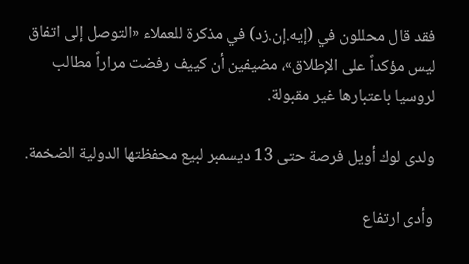فقد قال محللون في (إيه.إن.زد) في مذكرة للعملاء «التوصل إلى اتفاق ليس مؤكداً على الإطلاق»، مضيفين أن كييف رفضت مراراً مطالب لروسيا باعتبارها غير مقبولة.

ولدى لوك أويل فرصة حتى 13 ديسمبر لبيع محفظتها الدولية الضخمة.

وأدى ارتفاع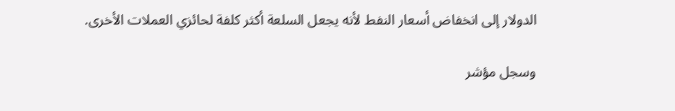الدولار إلى انخفاض أسعار النفط لأنه يجعل السلعة أكثر كلفة لحائزي العملات الأخرى.

وسجل مؤشر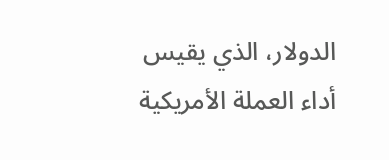الدولار، الذي يقيس أداء العملة الأمريكية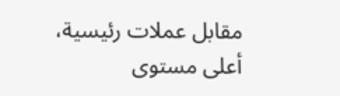مقابل عملات رئيسية، أعلى مستوى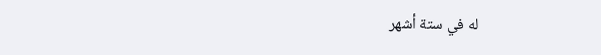له في ستة أشهر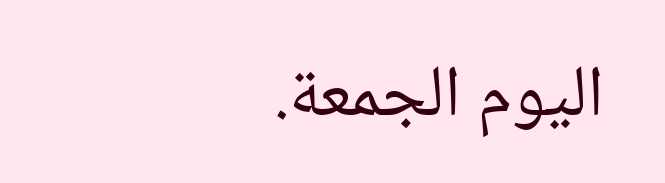اليوم الجمعة.